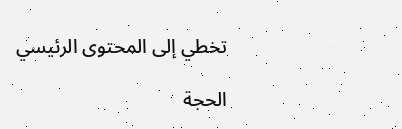تخطي إلى المحتوى الرئيسي

الحجة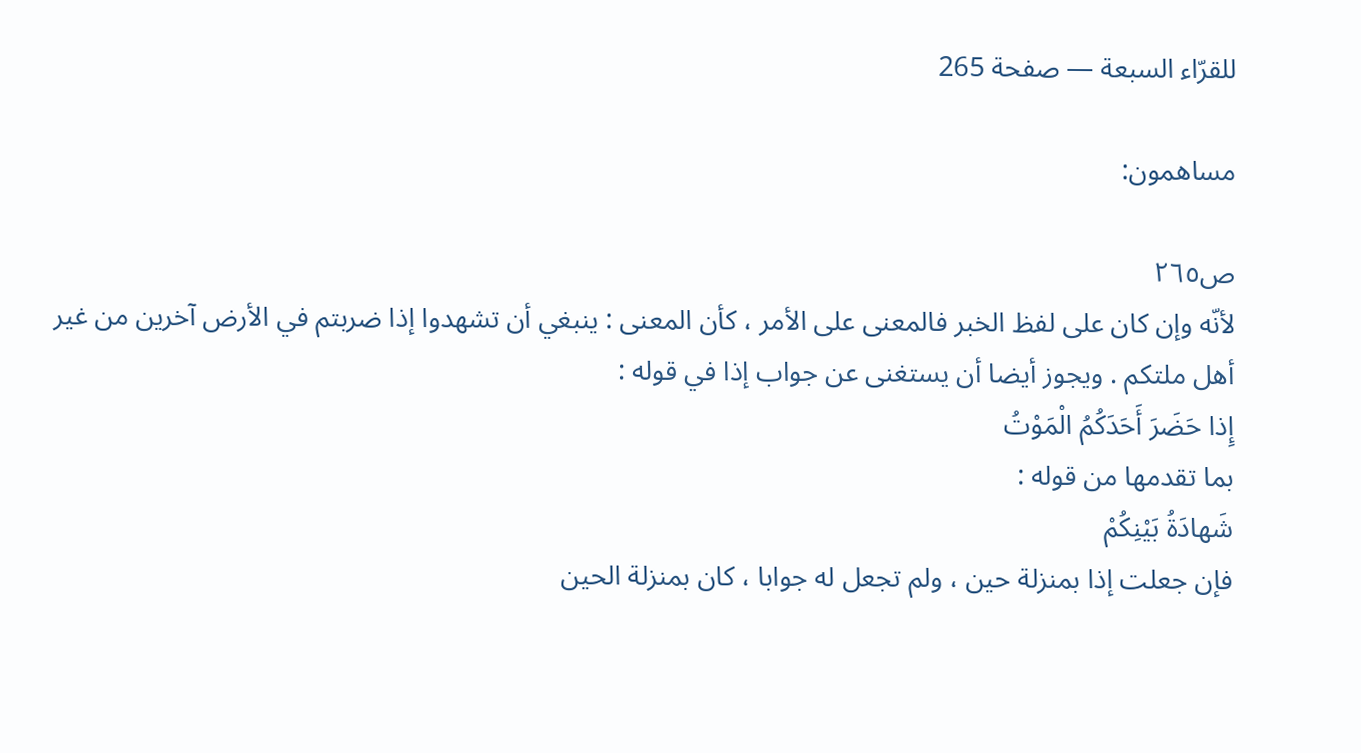للقرّاء السبعة — صفحة 265

مساهمون:

ص٢٦٥
لأنّه وإن كان على لفظ الخبر فالمعنى على الأمر ، كأن المعنى : ينبغي أن تشهدوا إذا ضربتم في الأرض آخرين من غير أهل ملتكم . ويجوز أيضا أن يستغنى عن جواب إذا في قوله :
إِذا حَضَرَ أَحَدَكُمُ الْمَوْتُ
بما تقدمها من قوله :
شَهادَةُ بَيْنِكُمْ
فإن جعلت إذا بمنزلة حين ، ولم تجعل له جوابا ، كان بمنزلة الحين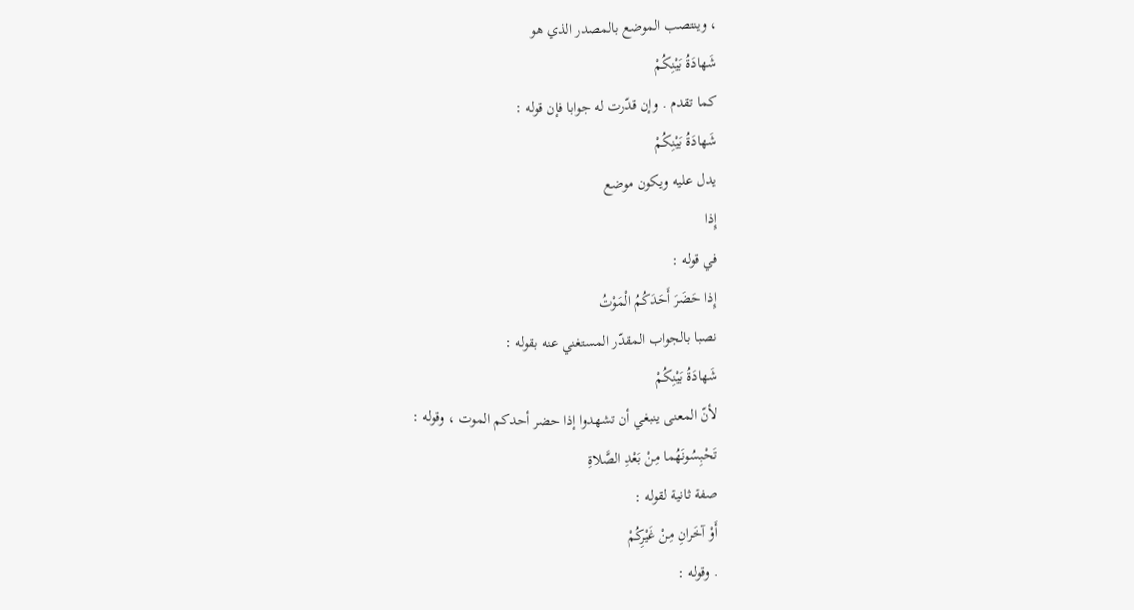، وينتصب الموضع بالمصدر الذي هو
شَهادَةُ بَيْنِكُمْ
كما تقدم . وإن قدّرت له جوابا فإن قوله :
شَهادَةُ بَيْنِكُمْ
يدل عليه ويكون موضع
إِذا
في قوله :
إِذا حَضَرَ أَحَدَكُمُ الْمَوْتُ
نصبا بالجواب المقدّر المستغني عنه بقوله :
شَهادَةُ بَيْنِكُمْ
لأنّ المعنى ينبغي أن تشهدوا إذا حضر أحدكم الموت ، وقوله :
تَحْبِسُونَهُما مِنْ بَعْدِ الصَّلاةِ
صفة ثانية لقوله :
أَوْ آخَرانِ مِنْ غَيْرِكُمْ
. وقوله :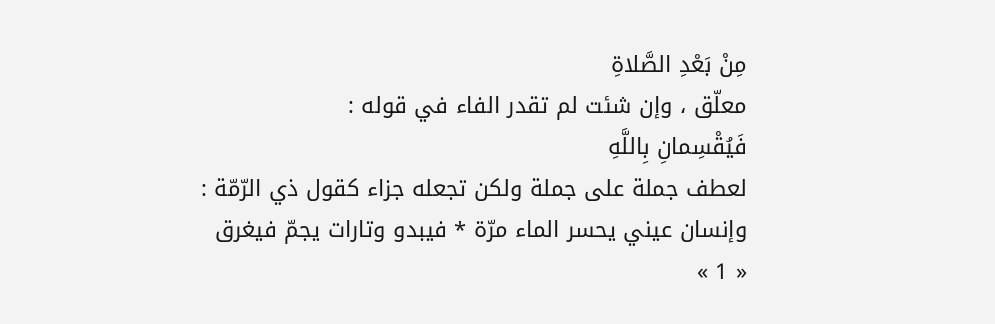مِنْ بَعْدِ الصَّلاةِ
معلّق ، وإن شئت لم تقدر الفاء في قوله :
فَيُقْسِمانِ بِاللَّهِ
لعطف جملة على جملة ولكن تجعله جزاء كقول ذي الرّمّة :
وإنسان عيني يحسر الماء مرّة * فيبدو وتارات يجمّ فيغرق
« 1 »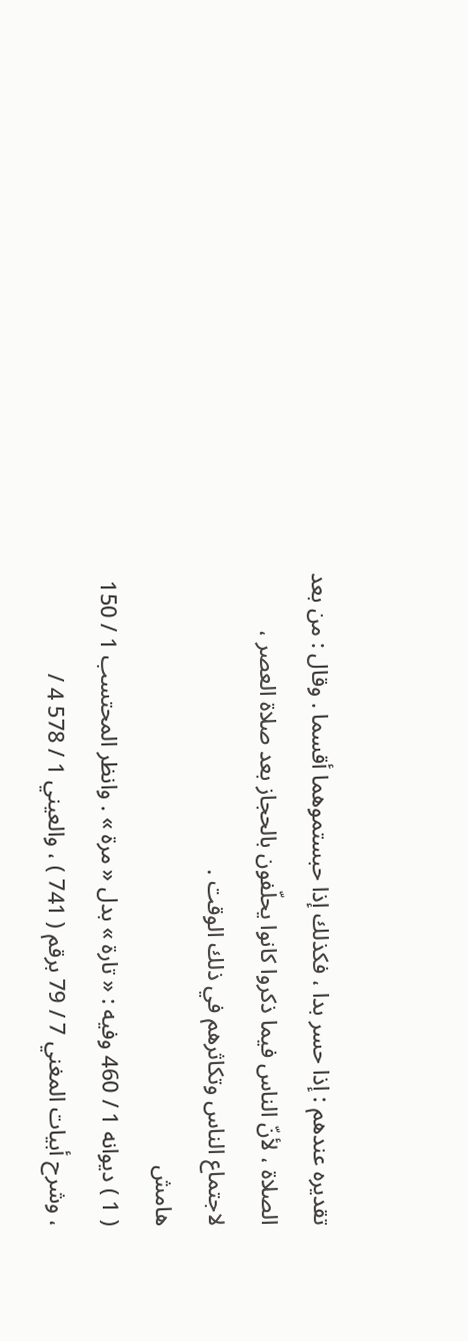تقديره عندهم : إذا حسر بدا ، فكذلك إذا حبستموهما أقسما . وقال : من بعد الصلاة ، لأنّ الناس فيما ذكروا كانوا يحلّفون بالحجاز بعد صلاة العصر ، لاجتماع الناس وتكاثرهم في ذلك الوقت .
هامش
( 1 ) ديوانه 1 / 460 وفيه : « تارة » بدل « مرة » . وانظر المحتسب 1 / 150 ، وشرح أبيات المغني 7 / 79 برقم ( 741 ) ، والعيني 1 / 578 4 /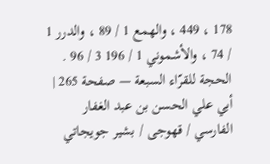178 ، 449 ، والهمع 1 / 89 ، والدرر 1 / 74 ، والأشموني 1 / 196 3 / 96 .
الحجة للقرّاء السبعة — صفحة 265 | أبي علي الحسن بن عبد الغفار الفارسي / قهوجى / بشير جويجاتي